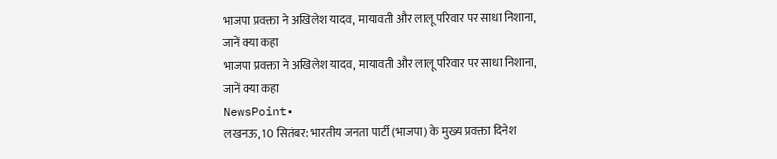भाजपा प्रवक्ता ने अखिलेश यादव, मायावती और लालू परिवार पर साधा निशाना, जानें क्या कहा
भाजपा प्रवक्ता ने अखिलेश यादव, मायावती और लालू परिवार पर साधा निशाना, जानें क्या कहा
NewsPoint•
लखनऊ, 10 सितंबर: भारतीय जनता पार्टी (भाजपा) के मुख्य प्रवक्ता दिनेश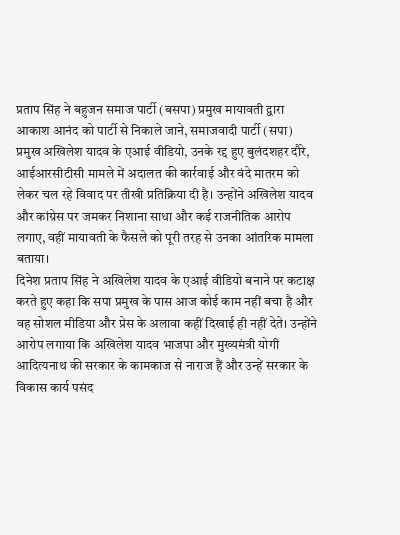प्रताप सिंह ने बहुजन समाज पार्टी (बसपा) प्रमुख मायावती द्वारा आकाश आनंद को पार्टी से निकाले जाने, समाजवादी पार्टी (सपा) प्रमुख अखिलेश यादव के एआई वीडियो, उनके रद्द हुए बुलंदशहर दौरे, आईआरसीटीसी मामले में अदालत की कार्रवाई और वंदे मातरम को लेकर चल रहे विवाद पर तीखी प्रतिक्रिया दी है। उन्होंने अखिलेश यादव और कांग्रेस पर जमकर निशाना साधा और कई राजनीतिक आरोप लगाए, वहीं मायावती के फैसले को पूरी तरह से उनका आंतरिक मामला बताया।
दिनेश प्रताप सिंह ने अखिलेश यादव के एआई वीडियो बनाने पर कटाक्ष करते हुए कहा कि सपा प्रमुख के पास आज कोई काम नहीं बचा है और वह सोशल मीडिया और प्रेस के अलावा कहीं दिखाई ही नहीं देते। उन्होंने आरोप लगाया कि अखिलेश यादव भाजपा और मुख्यमंत्री योगी आदित्यनाथ की सरकार के कामकाज से नाराज हैं और उन्हें सरकार के विकास कार्य पसंद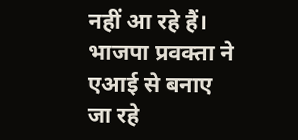नहीं आ रहे हैं। भाजपा प्रवक्ता ने एआई से बनाए जा रहे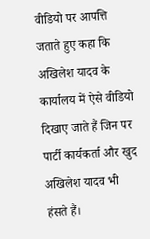वीडियो पर आपत्ति जताते हुए कहा कि अखिलेश यादव के कार्यालय में ऐसे वीडियो दिखाए जाते हैं जिन पर पार्टी कार्यकर्ता और खुद अखिलेश यादव भी हंसते हैं।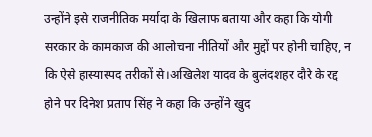उन्होंने इसे राजनीतिक मर्यादा के खिलाफ बताया और कहा कि योगी सरकार के कामकाज की आलोचना नीतियों और मुद्दों पर होनी चाहिए, न कि ऐसे हास्यास्पद तरीकों से।अखिलेश यादव के बुलंदशहर दौरे के रद्द होने पर दिनेश प्रताप सिंह ने कहा कि उन्होंने खुद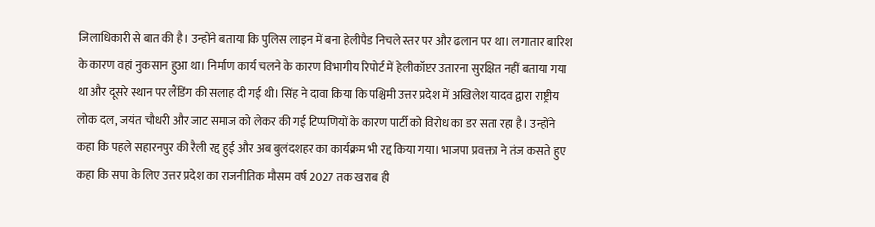जिलाधिकारी से बात की है। उन्होंने बताया कि पुलिस लाइन में बना हेलीपैड निचले स्तर पर और ढलान पर था। लगातार बारिश के कारण वहां नुकसान हुआ था। निर्माण कार्य चलने के कारण विभागीय रिपोर्ट में हेलीकॉप्टर उतारना सुरक्षित नहीं बताया गया था और दूसरे स्थान पर लैंडिंग की सलाह दी गई थी। सिंह ने दावा किया कि पश्चिमी उत्तर प्रदेश में अखिलेश यादव द्वारा राष्ट्रीय लोक दल, जयंत चौधरी और जाट समाज को लेकर की गई टिप्पणियों के कारण पार्टी को विरोध का डर सता रहा है। उन्होंने कहा कि पहले सहारनपुर की रैली रद्द हुई और अब बुलंदशहर का कार्यक्रम भी रद्द किया गया। भाजपा प्रवक्ता ने तंज कसते हुए कहा कि सपा के लिए उत्तर प्रदेश का राजनीतिक मौसम वर्ष 2027 तक खराब ही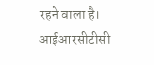रहने वाला है।
आईआरसीटीसी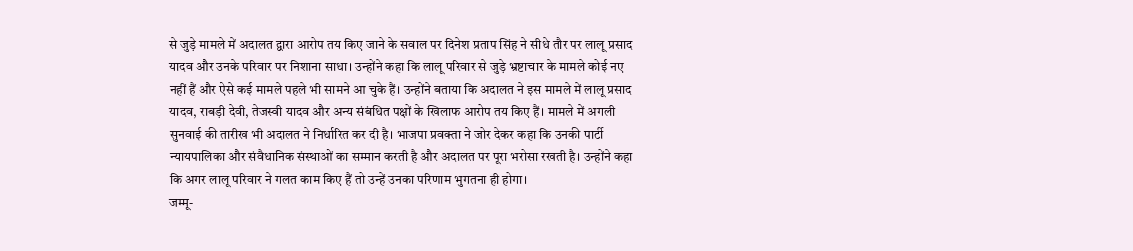से जुड़े मामले में अदालत द्वारा आरोप तय किए जाने के सवाल पर दिनेश प्रताप सिंह ने सीधे तौर पर लालू प्रसाद यादव और उनके परिवार पर निशाना साधा। उन्होंने कहा कि लालू परिवार से जुड़े भ्रष्टाचार के मामले कोई नए नहीं हैं और ऐसे कई मामले पहले भी सामने आ चुके हैं। उन्होंने बताया कि अदालत ने इस मामले में लालू प्रसाद यादव, राबड़ी देवी, तेजस्वी यादव और अन्य संबंधित पक्षों के खिलाफ आरोप तय किए हैं। मामले में अगली सुनवाई की तारीख भी अदालत ने निर्धारित कर दी है। भाजपा प्रवक्ता ने जोर देकर कहा कि उनकी पार्टी न्यायपालिका और संवैधानिक संस्थाओं का सम्मान करती है और अदालत पर पूरा भरोसा रखती है। उन्होंने कहा कि अगर लालू परिवार ने गलत काम किए हैं तो उन्हें उनका परिणाम भुगतना ही होगा।
जम्मू-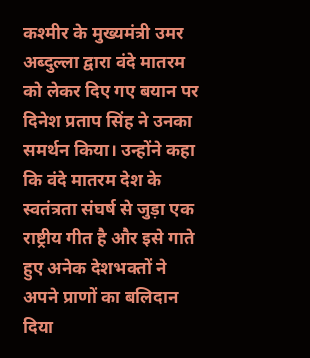कश्मीर के मुख्यमंत्री उमर अब्दुल्ला द्वारा वंदे मातरम को लेकर दिए गए बयान पर दिनेश प्रताप सिंह ने उनका समर्थन किया। उन्होंने कहा कि वंदे मातरम देश के स्वतंत्रता संघर्ष से जुड़ा एक राष्ट्रीय गीत है और इसे गाते हुए अनेक देशभक्तों ने अपने प्राणों का बलिदान दिया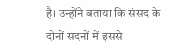है। उन्होंने बताया कि संसद के दोनों सदनों में इससे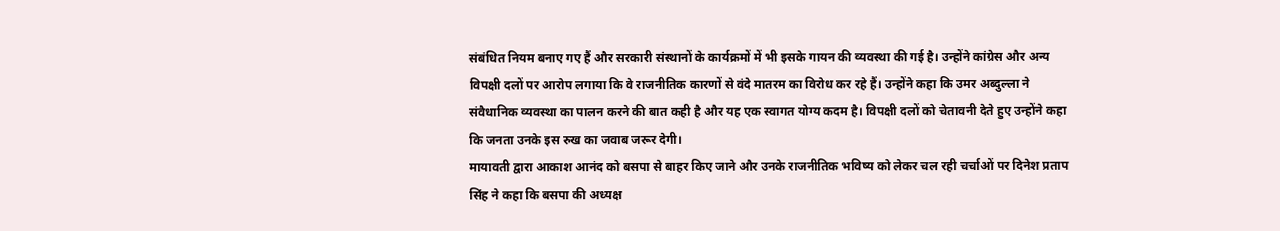संबंधित नियम बनाए गए हैं और सरकारी संस्थानों के कार्यक्रमों में भी इसके गायन की व्यवस्था की गई है। उन्होंने कांग्रेस और अन्य विपक्षी दलों पर आरोप लगाया कि वे राजनीतिक कारणों से वंदे मातरम का विरोध कर रहे हैं। उन्होंने कहा कि उमर अब्दुल्ला ने संवैधानिक व्यवस्था का पालन करने की बात कही है और यह एक स्वागत योग्य कदम है। विपक्षी दलों को चेतावनी देते हुए उन्होंने कहा कि जनता उनके इस रुख का जवाब जरूर देगी।
मायावती द्वारा आकाश आनंद को बसपा से बाहर किए जाने और उनके राजनीतिक भविष्य को लेकर चल रही चर्चाओं पर दिनेश प्रताप सिंह ने कहा कि बसपा की अध्यक्ष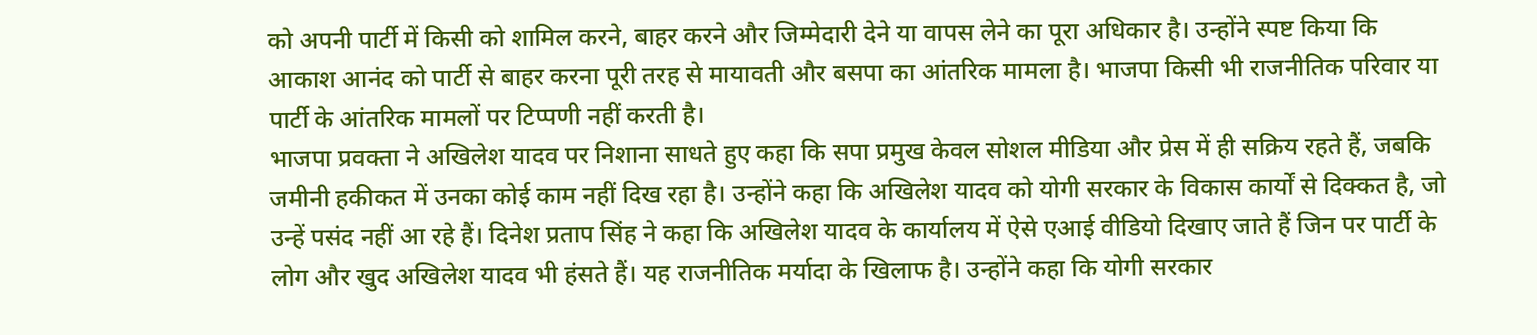को अपनी पार्टी में किसी को शामिल करने, बाहर करने और जिम्मेदारी देने या वापस लेने का पूरा अधिकार है। उन्होंने स्पष्ट किया कि आकाश आनंद को पार्टी से बाहर करना पूरी तरह से मायावती और बसपा का आंतरिक मामला है। भाजपा किसी भी राजनीतिक परिवार या पार्टी के आंतरिक मामलों पर टिप्पणी नहीं करती है।
भाजपा प्रवक्ता ने अखिलेश यादव पर निशाना साधते हुए कहा कि सपा प्रमुख केवल सोशल मीडिया और प्रेस में ही सक्रिय रहते हैं, जबकि जमीनी हकीकत में उनका कोई काम नहीं दिख रहा है। उन्होंने कहा कि अखिलेश यादव को योगी सरकार के विकास कार्यों से दिक्कत है, जो उन्हें पसंद नहीं आ रहे हैं। दिनेश प्रताप सिंह ने कहा कि अखिलेश यादव के कार्यालय में ऐसे एआई वीडियो दिखाए जाते हैं जिन पर पार्टी के लोग और खुद अखिलेश यादव भी हंसते हैं। यह राजनीतिक मर्यादा के खिलाफ है। उन्होंने कहा कि योगी सरकार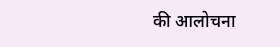की आलोचना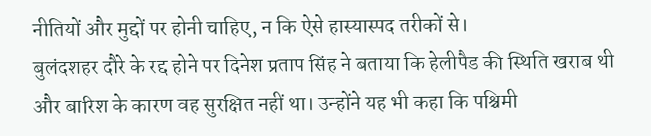नीतियों और मुद्दों पर होनी चाहिए, न कि ऐसे हास्यास्पद तरीकों से।
बुलंदशहर दौरे के रद्द होने पर दिनेश प्रताप सिंह ने बताया कि हेलीपैड की स्थिति खराब थी और बारिश के कारण वह सुरक्षित नहीं था। उन्होंने यह भी कहा कि पश्चिमी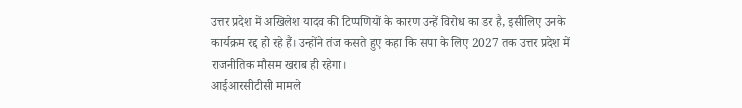उत्तर प्रदेश में अखिलेश यादव की टिप्पणियों के कारण उन्हें विरोध का डर है, इसीलिए उनके कार्यक्रम रद्द हो रहे हैं। उन्होंने तंज कसते हुए कहा कि सपा के लिए 2027 तक उत्तर प्रदेश में राजनीतिक मौसम खराब ही रहेगा।
आईआरसीटीसी मामले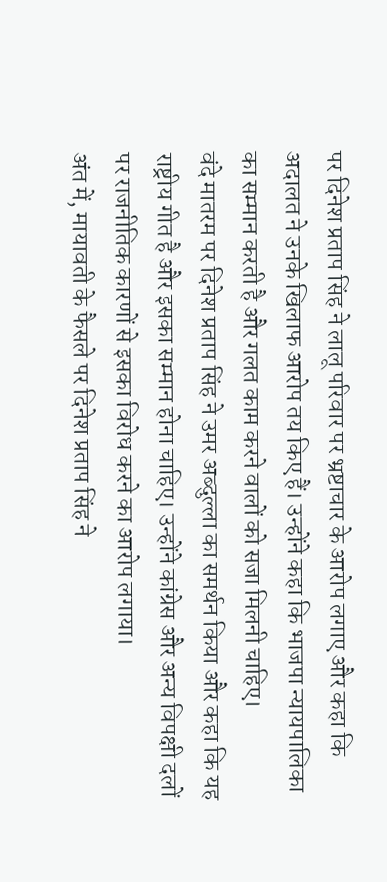पर दिनेश प्रताप सिंह ने लालू परिवार पर भ्रष्टाचार के आरोप लगाए और कहा कि अदालत ने उनके खिलाफ आरोप तय किए हैं। उन्होंने कहा कि भाजपा न्यायपालिका का सम्मान करती है और गलत काम करने वालों को सजा मिलनी चाहिए।
वंदे मातरम पर दिनेश प्रताप सिंह ने उमर अब्दुल्ला का समर्थन किया और कहा कि यह राष्ट्रीय गीत है और इसका सम्मान होना चाहिए। उन्होंने कांग्रेस और अन्य विपक्षी दलों पर राजनीतिक कारणों से इसका विरोध करने का आरोप लगाया।
अंत में, मायावती के फैसले पर दिनेश प्रताप सिंह ने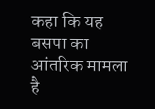कहा कि यह बसपा का आंतरिक मामला है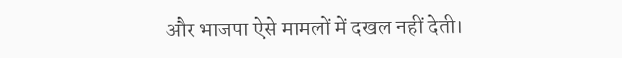और भाजपा ऐसे मामलों में दखल नहीं देती।